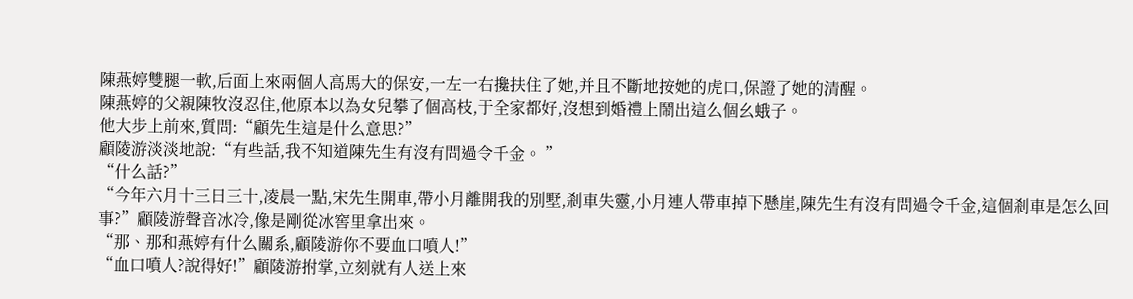陳燕婷雙腿一軟,后面上來兩個人高馬大的保安,一左一右攙扶住了她,并且不斷地按她的虎口,保證了她的清醒。
陳燕婷的父親陳牧沒忍住,他原本以為女兒攀了個高枝,于全家都好,沒想到婚禮上鬧出這么個幺蛾子。
他大步上前來,質問:“顧先生這是什么意思?”
顧陵游淡淡地說:“有些話,我不知道陳先生有沒有問過令千金。 ”
“什么話?”
“今年六月十三日三十,凌晨一點,宋先生開車,帶小月離開我的別墅,剎車失靈,小月連人帶車掉下懸崖,陳先生有沒有問過令千金,這個剎車是怎么回事?”顧陵游聲音冰冷,像是剛從冰窖里拿出來。
“那、那和燕婷有什么關系,顧陵游你不要血口噴人!”
“血口噴人?說得好!”顧陵游拊掌,立刻就有人送上來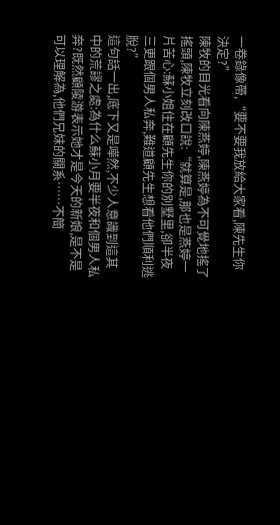一卷錄像帶,“要不要我放給大家看,陳先生你決定?”
陳牧的目光看向陳燕婷,陳燕婷為不可覺地搖了搖頭,陳牧立刻改口說:“就算是,那也是燕婷一片苦心:蘇小姐住在顧先生你的別墅里,卻半夜三更跟個男人私奔,難道顧先生想看他們順利逃脫?”
這句話一出,底下又是嘩然,不少人意識到這其中的荒謬之處:為什么蘇小月要半夜和個男人私奔?既然顧陵游表示她才是今天的新娘,是不是可以理解為,他們兄妹的關系……不簡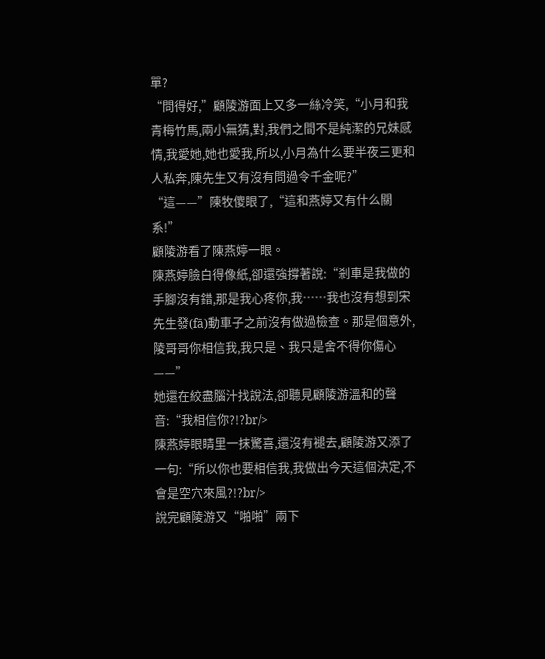單?
“問得好,”顧陵游面上又多一絲冷笑,“小月和我青梅竹馬,兩小無猜,對,我們之間不是純潔的兄妹感情,我愛她,她也愛我,所以,小月為什么要半夜三更和人私奔,陳先生又有沒有問過令千金呢?”
“這——”陳牧傻眼了,“這和燕婷又有什么關系!”
顧陵游看了陳燕婷一眼。
陳燕婷臉白得像紙,卻還強撐著說:“剎車是我做的手腳沒有錯,那是我心疼你,我……我也沒有想到宋先生發(fā)動車子之前沒有做過檢查。那是個意外,陵哥哥你相信我,我只是、我只是舍不得你傷心——”
她還在絞盡腦汁找說法,卻聽見顧陵游溫和的聲音:“我相信你?!?br/>
陳燕婷眼睛里一抹驚喜,還沒有褪去,顧陵游又添了一句:“所以你也要相信我,我做出今天這個決定,不會是空穴來風?!?br/>
說完顧陵游又“啪啪”兩下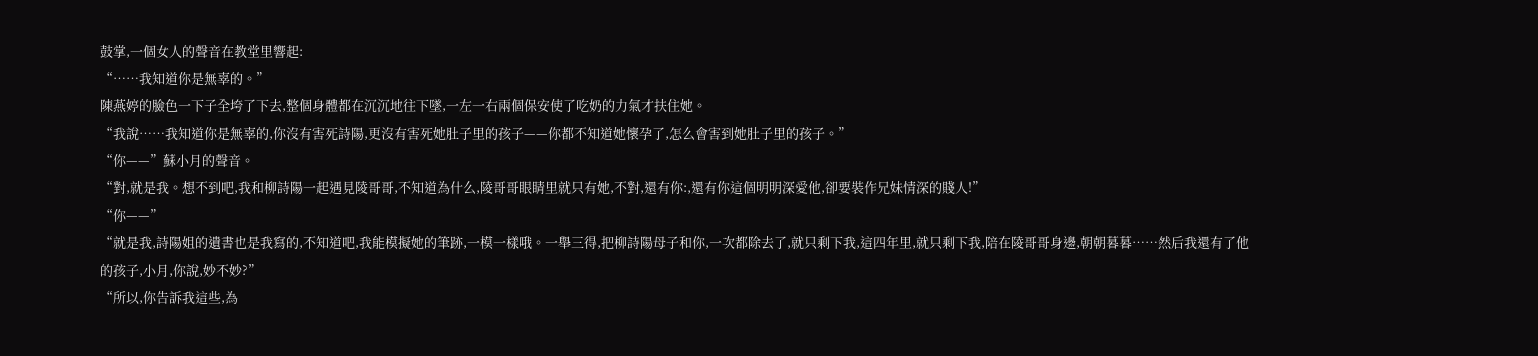鼓掌,一個女人的聲音在教堂里響起:
“……我知道你是無辜的。”
陳燕婷的臉色一下子全垮了下去,整個身體都在沉沉地往下墜,一左一右兩個保安使了吃奶的力氣才扶住她。
“我說……我知道你是無辜的,你沒有害死詩陽,更沒有害死她肚子里的孩子——你都不知道她懷孕了,怎么會害到她肚子里的孩子。”
“你——”蘇小月的聲音。
“對,就是我。想不到吧,我和柳詩陽一起遇見陵哥哥,不知道為什么,陵哥哥眼睛里就只有她,不對,還有你:,還有你這個明明深愛他,卻要裝作兄妹情深的賤人!”
“你——”
“就是我,詩陽姐的遺書也是我寫的,不知道吧,我能模擬她的筆跡,一模一樣哦。一舉三得,把柳詩陽母子和你,一次都除去了,就只剩下我,這四年里,就只剩下我,陪在陵哥哥身邊,朝朝暮暮……然后我還有了他的孩子,小月,你說,妙不妙?”
“所以,你告訴我這些,為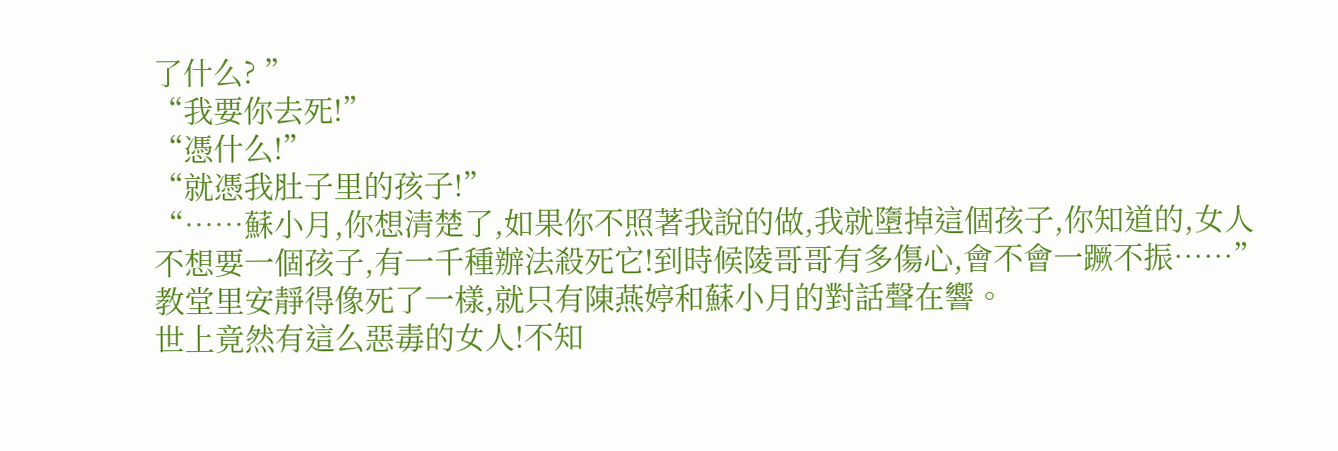了什么? ”
“我要你去死!”
“憑什么!”
“就憑我肚子里的孩子!”
“……蘇小月,你想清楚了,如果你不照著我說的做,我就墮掉這個孩子,你知道的,女人不想要一個孩子,有一千種辦法殺死它!到時候陵哥哥有多傷心,會不會一蹶不振……”
教堂里安靜得像死了一樣,就只有陳燕婷和蘇小月的對話聲在響。
世上竟然有這么惡毒的女人!不知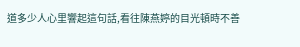道多少人心里響起這句話,看往陳燕婷的目光頓時不善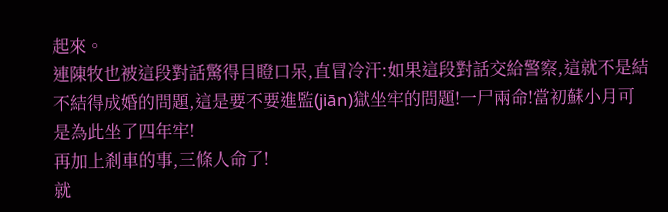起來。
連陳牧也被這段對話驚得目瞪口呆,直冒冷汗:如果這段對話交給警察,這就不是結不結得成婚的問題,這是要不要進監(jiān)獄坐牢的問題!一尸兩命!當初蘇小月可是為此坐了四年牢!
再加上剎車的事,三條人命了!
就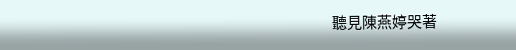聽見陳燕婷哭著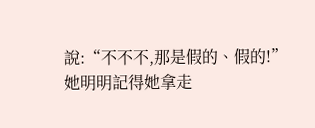說:“不不不,那是假的、假的!”
她明明記得她拿走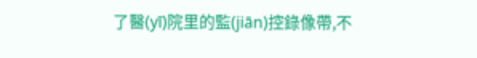了醫(yī)院里的監(jiān)控錄像帶,不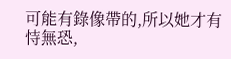可能有錄像帶的,所以她才有恃無恐,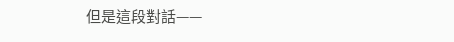但是這段對話——